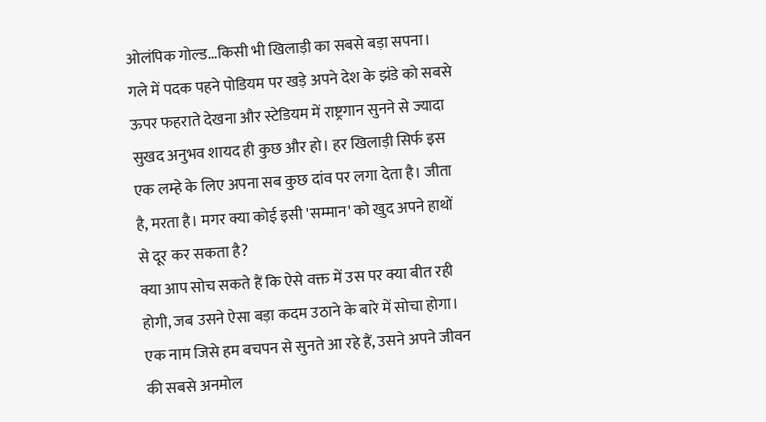ओलंपिक गोल्ड...किसी भी खिलाड़ी का सबसे बड़ा सपना। गले में पदक पहने पोडियम पर खड़े अपने देश के झंडे को सबसे ऊपर फहराते देखना और स्टेडियम में राष्ट्रगान सुनने से ज्यादा सुखद अनुभव शायद ही कुछ और हो। हर खिलाड़ी सिर्फ इस एक लम्हे के लिए अपना सब कुछ दांव पर लगा देता है। जीता है, मरता है। मगर क्या कोई इसी 'सम्मान' को खुद अपने हाथों से दूर कर सकता है?
क्या आप सोच सकते हैं कि ऐसे वक्त में उस पर क्या बीत रही होगी, जब उसने ऐसा बड़ा कदम उठाने के बारे में सोचा होगा। एक नाम जिसे हम बचपन से सुनते आ रहे हैं, उसने अपने जीवन की सबसे अनमोल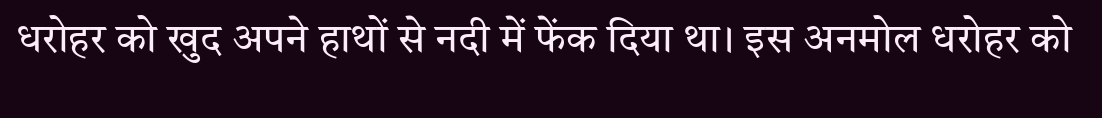धरोहर को खुद अपने हाथों से नदी में फेंक दिया था। इस अनमोल धरोहर को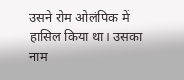उसने रोम ओलंपिक में हासिल किया था। उसका नाम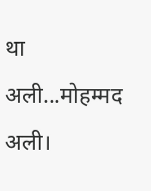था अली...मोहम्मद अली।